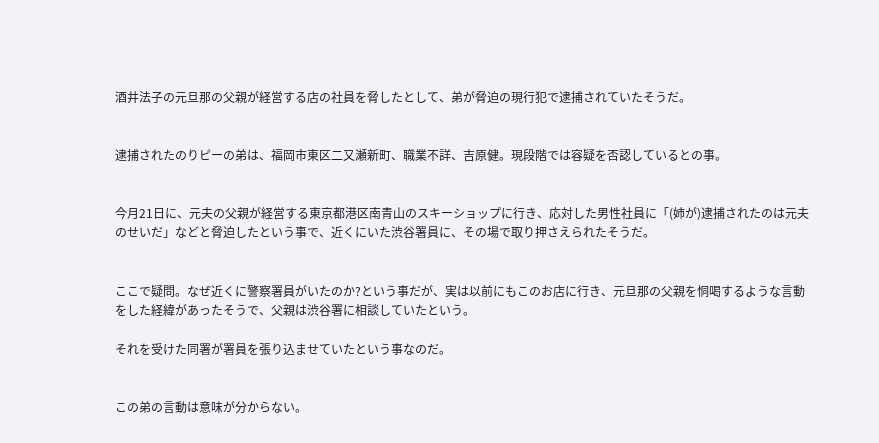酒井法子の元旦那の父親が経営する店の社員を脅したとして、弟が脅迫の現行犯で逮捕されていたそうだ。


逮捕されたのりピーの弟は、福岡市東区二又瀬新町、職業不詳、吉原健。現段階では容疑を否認しているとの事。


今月21日に、元夫の父親が経営する東京都港区南青山のスキーショップに行き、応対した男性社員に「(姉が)逮捕されたのは元夫のせいだ」などと脅迫したという事で、近くにいた渋谷署員に、その場で取り押さえられたそうだ。


ここで疑問。なぜ近くに警察署員がいたのか?という事だが、実は以前にもこのお店に行き、元旦那の父親を恫喝するような言動をした経緯があったそうで、父親は渋谷署に相談していたという。

それを受けた同署が署員を張り込ませていたという事なのだ。


この弟の言動は意味が分からない。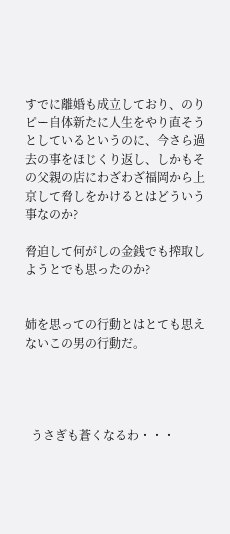すでに離婚も成立しており、のりピー自体新たに人生をやり直そうとしているというのに、今さら過去の事をほじくり返し、しかもその父親の店にわざわざ福岡から上京して脅しをかけるとはどういう事なのか?

脅迫して何がしの金銭でも搾取しようとでも思ったのか?


姉を思っての行動とはとても思えないこの男の行動だ。




  うさぎも蒼くなるわ・・・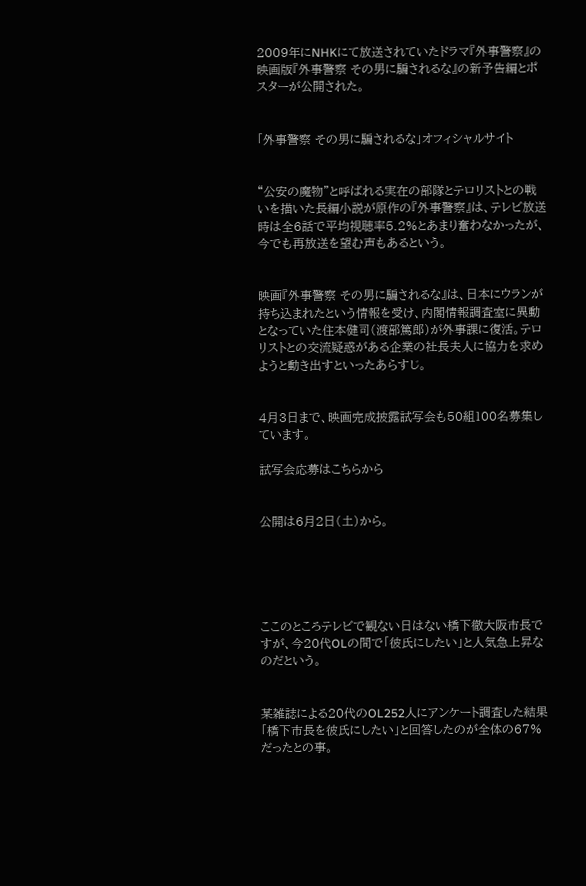2009年にNHKにて放送されていたドラマ『外事警察』の映画版『外事警察 その男に騙されるな』の新予告編とポスターが公開された。


「外事警察 その男に騙されるな」オフィシャルサイト


“公安の魔物”と呼ばれる実在の部隊とテロリストとの戦いを描いた長編小説が原作の『外事警察』は、テレビ放送時は全6話で平均視聴率5.2%とあまり奮わなかったが、今でも再放送を望む声もあるという。


映画『外事警察 その男に騙されるな』は、日本にウランが持ち込まれたという情報を受け、内閣情報調査室に異動となっていた住本健司(渡部篤郎)が外事課に復活。テロリストとの交流疑惑がある企業の社長夫人に協力を求めようと動き出すといったあらすじ。


4月3日まで、映画完成披露試写会も50組100名募集しています。

試写会応募はこちらから


公開は6月2日(土)から。





ここのところテレビで観ない日はない橋下徹大阪市長ですが、今20代OLの間で「彼氏にしたい」と人気急上昇なのだという。


某雑誌による20代のOL252人にアンケート調査した結果「橋下市長を彼氏にしたい」と回答したのが全体の67%だったとの事。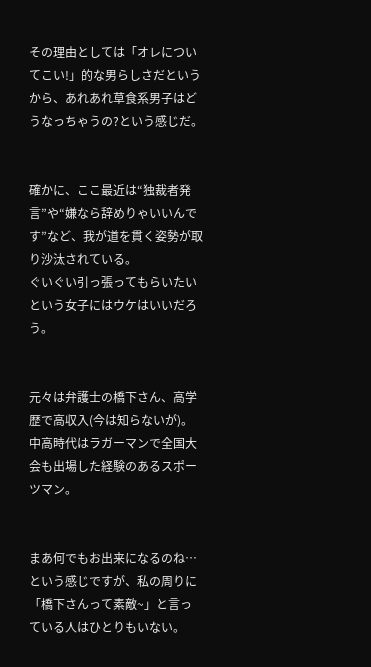その理由としては「オレについてこい!」的な男らしさだというから、あれあれ草食系男子はどうなっちゃうの?という感じだ。


確かに、ここ最近は“独裁者発言”や“嫌なら辞めりゃいいんです”など、我が道を貫く姿勢が取り沙汰されている。
ぐいぐい引っ張ってもらいたいという女子にはウケはいいだろう。


元々は弁護士の橋下さん、高学歴で高収入(今は知らないが)。
中高時代はラガーマンで全国大会も出場した経験のあるスポーツマン。


まあ何でもお出来になるのね…という感じですが、私の周りに「橋下さんって素敵~」と言っている人はひとりもいない。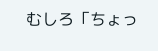むしろ「ちょっ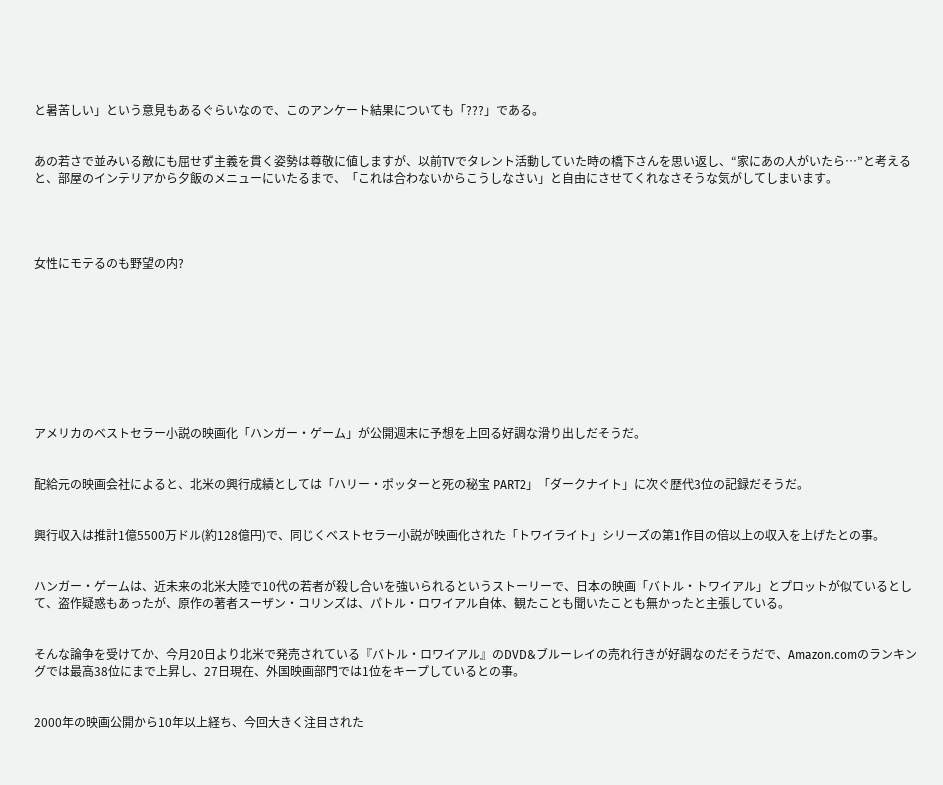と暑苦しい」という意見もあるぐらいなので、このアンケート結果についても「???」である。


あの若さで並みいる敵にも屈せず主義を貫く姿勢は尊敬に値しますが、以前TVでタレント活動していた時の橋下さんを思い返し、“家にあの人がいたら…”と考えると、部屋のインテリアから夕飯のメニューにいたるまで、「これは合わないからこうしなさい」と自由にさせてくれなさそうな気がしてしまいます。




女性にモテるのも野望の内?









アメリカのベストセラー小説の映画化「ハンガー・ゲーム」が公開週末に予想を上回る好調な滑り出しだそうだ。


配給元の映画会社によると、北米の興行成績としては「ハリー・ポッターと死の秘宝 PART2」「ダークナイト」に次ぐ歴代3位の記録だそうだ。


興行収入は推計1億5500万ドル(約128億円)で、同じくベストセラー小説が映画化された「トワイライト」シリーズの第1作目の倍以上の収入を上げたとの事。


ハンガー・ゲームは、近未来の北米大陸で10代の若者が殺し合いを強いられるというストーリーで、日本の映画「バトル・トワイアル」とプロットが似ているとして、盗作疑惑もあったが、原作の著者スーザン・コリンズは、パトル・ロワイアル自体、観たことも聞いたことも無かったと主張している。


そんな論争を受けてか、今月20日より北米で発売されている『バトル・ロワイアル』のDVD&ブルーレイの売れ行きが好調なのだそうだで、Amazon.comのランキングでは最高38位にまで上昇し、27日現在、外国映画部門では1位をキープしているとの事。


2000年の映画公開から10年以上経ち、今回大きく注目された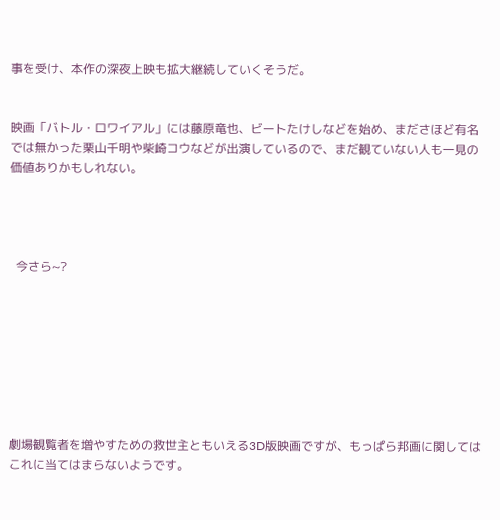事を受け、本作の深夜上映も拡大継続していくそうだ。


映画「バトル・ロワイアル」には藤原竜也、ビートたけしなどを始め、まださほど有名では無かった栗山千明や柴崎コウなどが出演しているので、まだ観ていない人も一見の価値ありかもしれない。




  今さら~?








劇場観覧者を増やすための救世主ともいえる3D版映画ですが、もっぱら邦画に関してはこれに当てはまらないようです。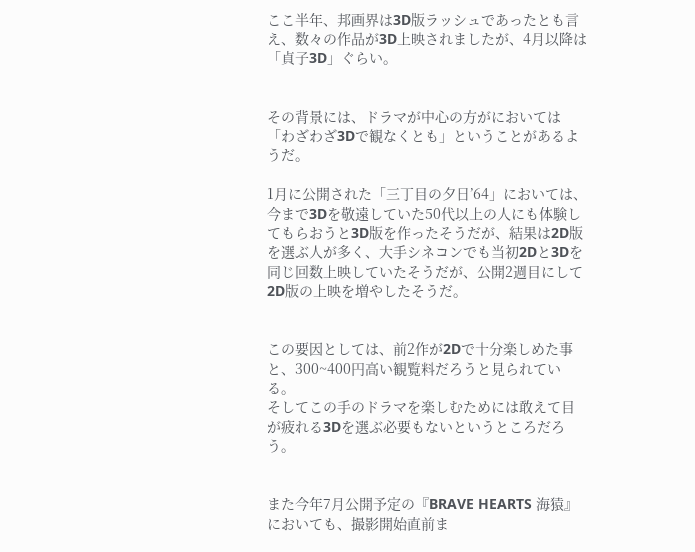ここ半年、邦画界は3D版ラッシュであったとも言え、数々の作品が3D上映されましたが、4月以降は「貞子3D」ぐらい。


その背景には、ドラマが中心の方がにおいては「わざわざ3Dで観なくとも」ということがあるようだ。

1月に公開された「三丁目の夕日’64」においては、今まで3Dを敬遠していた50代以上の人にも体験してもらおうと3D版を作ったそうだが、結果は2D版を選ぶ人が多く、大手シネコンでも当初2Dと3Dを同じ回数上映していたそうだが、公開2週目にして2D版の上映を増やしたそうだ。


この要因としては、前2作が2Dで十分楽しめた事と、300~400円高い観覧料だろうと見られている。
そしてこの手のドラマを楽しむためには敢えて目が疲れる3Dを選ぶ必要もないというところだろう。


また今年7月公開予定の『BRAVE HEARTS 海猿』においても、撮影開始直前ま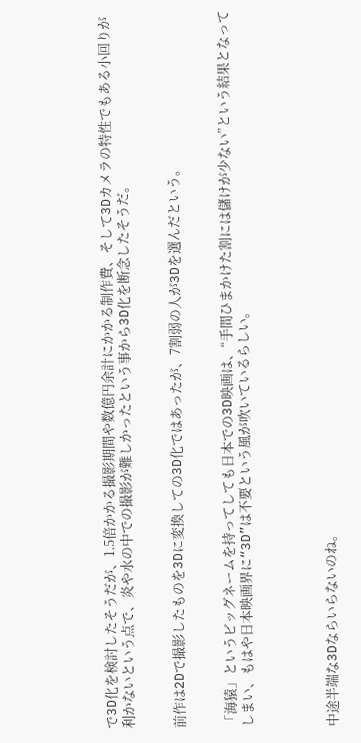で3D化を検討したそうだが、1.5倍かかる撮影期間や数億円余計にかかる制作費、そして3Dカメラの特性でもある小回りが利かないという点で、炎や水の中での撮影が難しかったという事から3D化を断念したそうだ。


前作は2Dで撮影したものを3Dに変換しての3D化ではあったが、7割弱の人が3Dを選んだという。


「海猿」というビッグネームを持ってしても日本での3D映画は、“手間ひまかけた割には儲けが少ない”という結果となってしまい、もはや日本映画界に“3D”は不要という風が吹いているらしい。




中途半端な3Dならいらないのね。